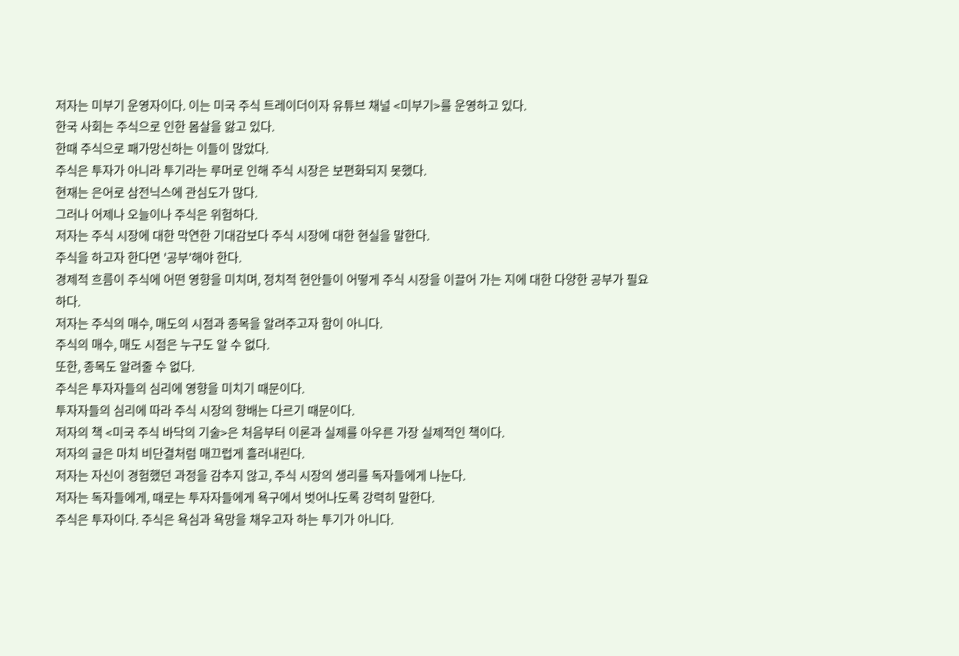저자는 미부기 운영자이다. 이는 미국 주식 트레이더이자 유튜브 채널 <미부기>를 운영하고 있다.
한국 사회는 주식으로 인한 몸살을 앓고 있다.
한때 주식으로 패가망신하는 이들이 많았다.
주식은 투자가 아니라 투기라는 루머로 인해 주식 시장은 보편화되지 못했다.
현재는 은어로 삼전닉스에 관심도가 많다.
그러나 어제나 오늘이나 주식은 위험하다.
저자는 주식 시장에 대한 막연한 기대감보다 주식 시장에 대한 현실을 말한다.
주식을 하고자 한다면 '공부'해야 한다.
경제적 흐름이 주식에 어떤 영향을 미치며, 정치적 현안들이 어떻게 주식 시장을 이끌어 가는 지에 대한 다양한 공부가 필요하다.
저자는 주식의 매수, 매도의 시점과 종목을 알려주고자 함이 아니다.
주식의 매수, 매도 시점은 누구도 알 수 없다.
또한, 종목도 알려줄 수 없다.
주식은 투자자들의 심리에 영향을 미치기 때문이다.
투자자들의 심리에 따라 주식 시장의 향배는 다르기 때문이다.
저자의 책 <미국 주식 바닥의 기술>은 처음부터 이론과 실제를 아우른 가장 실제적인 책이다.
저자의 글은 마치 비단결처럼 매끄럽게 흘러내린다.
저자는 자신이 경험했던 과정을 감추지 않고, 주식 시장의 생리를 독자들에게 나눈다.
저자는 독자들에게, 때로는 투자자들에게 욕구에서 벗어나도록 강력히 말한다.
주식은 투자이다. 주식은 욕심과 욕망을 채우고자 하는 투기가 아니다.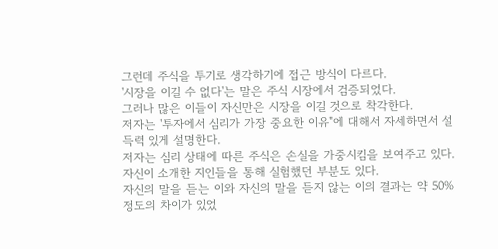그런데 주식을 투기로 생각하기에 접근 방식이 다르다.
'시장을 이길 수 없다'는 말은 주식 시장에서 검증되었다.
그러나 많은 이들이 자신만은 시장을 이길 것으로 착각한다.
저자는 '투자에서 심리가 가장 중요한 이유"에 대해서 자세하면서 설득력 있게 설명한다.
저자는 심리 상태에 따른 주식은 손실을 가중시킴을 보여주고 있다.
자신이 소개한 지인들을 통해 실험했던 부분도 있다.
자신의 말을 듣는 이와 자신의 말을 듣지 않는 이의 결과는 약 50%정도의 차이가 있었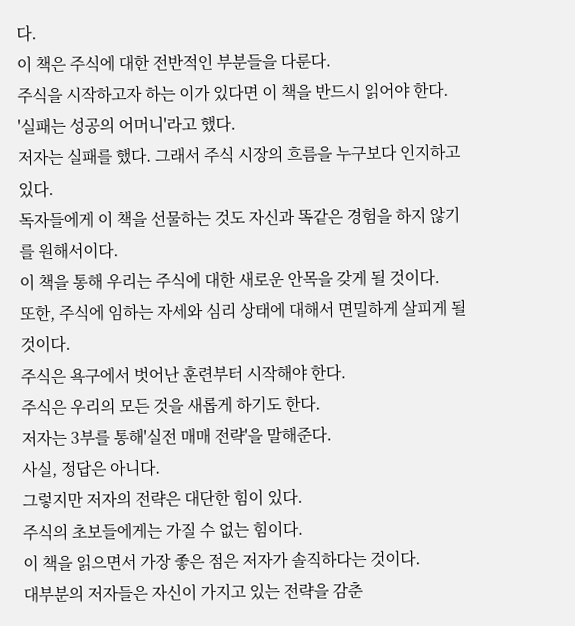다.
이 책은 주식에 대한 전반적인 부분들을 다룬다.
주식을 시작하고자 하는 이가 있다면 이 책을 반드시 읽어야 한다.
'실패는 성공의 어머니'라고 했다.
저자는 실패를 했다. 그래서 주식 시장의 흐름을 누구보다 인지하고 있다.
독자들에게 이 책을 선물하는 것도 자신과 똑같은 경험을 하지 않기를 원해서이다.
이 책을 통해 우리는 주식에 대한 새로운 안목을 갖게 될 것이다.
또한, 주식에 임하는 자세와 심리 상태에 대해서 면밀하게 살피게 될 것이다.
주식은 욕구에서 벗어난 훈련부터 시작해야 한다.
주식은 우리의 모든 것을 새롭게 하기도 한다.
저자는 3부를 통해'실전 매매 전략'을 말해준다.
사실, 정답은 아니다.
그렇지만 저자의 전략은 대단한 힘이 있다.
주식의 초보들에게는 가질 수 없는 힘이다.
이 책을 읽으면서 가장 좋은 점은 저자가 솔직하다는 것이다.
대부분의 저자들은 자신이 가지고 있는 전략을 감춘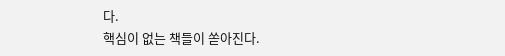다.
핵심이 없는 책들이 쏟아진다.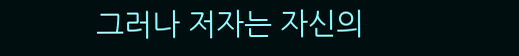그러나 저자는 자신의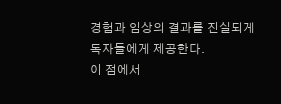경험과 임상의 결과를 진실되게 독자들에게 제공한다.
이 점에서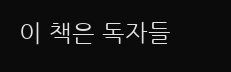이 책은 독자들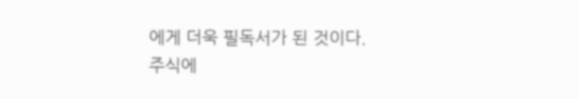에게 더욱 필독서가 된 것이다.
주식에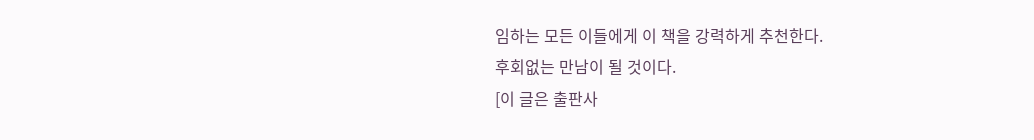임하는 모든 이들에게 이 책을 강력하게 추천한다.
후회없는 만남이 될 것이다.
[이 글은 출판사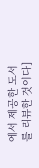에서 제공한 도서를 리뷰한 것이다]